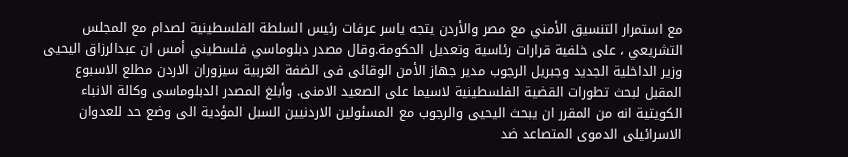مع استمرار التنسيق الأمني مع مصر والأردن يتجه ياسر عرفات رئيس السلطة الفلسطينية لصدام مع المجلس التشريعي ، على خلفية قرارات رئاسية وتعديل الحكومة.وقال مصدر دبلوماسي فلسطيني أمس ان عبدالرزاق اليحيى وزير الداخلية الجديد وجبريل الرجوب مدير جهاز الأمن الوقائى فى الضفة الغربية سيزوران الاردن مطلع الاسبوع المقبل لبحث تطورات القضية الفلسطينية لاسيما على الصعيد الامنى. وأبلغ المصدر الدبلوماسى وكالة الانباء الكويتية انه من المقرر ان يبحث اليحيى والرجوب مع المسئولين الاردنيين السبل المؤدية الى وضع حد للعدوان الاسرائيلى الدموى المتصاعد ضد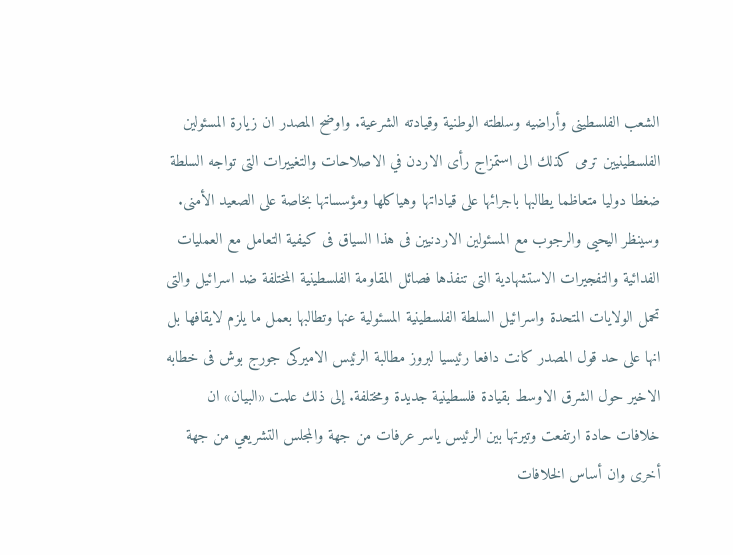الشعب الفلسطينى وأراضيه وسلطته الوطنية وقيادته الشرعية. واوضح المصدر ان زيارة المسئولين الفلسطينيين ترمى كذلك الى استمزاج رأى الاردن في الاصلاحات والتغييرات التى تواجه السلطة ضغطا دوليا متعاظما يطالبها باجرائها على قياداتها وهياكلها ومؤسساتها بخاصة على الصعيد الأمنى. وسينظر اليحيى والرجوب مع المسئولين الاردنيين فى هذا السياق فى كيفية التعامل مع العمليات الفدائية والتفجيرات الاستشهادية التى تنفذها فصائل المقاومة الفلسطينية المختلفة ضد اسرائيل والتى تحمل الولايات المتحدة واسرائيل السلطة الفلسطينية المسئولية عنها وتطالبها بعمل ما يلزم لايقافها بل انها على حد قول المصدر كانت دافعا رئيسيا لبروز مطالبة الرئيس الاميركى جورج بوش فى خطابه الاخير حول الشرق الاوسط بقيادة فلسطينية جديدة ومختلفة. إلى ذلك علمت «البيان» ان خلافات حادة ارتفعت وتيرتها بين الرئيس ياسر عرفات من جهة والمجلس التشريعي من جهة أخرى وان أساس الخلافات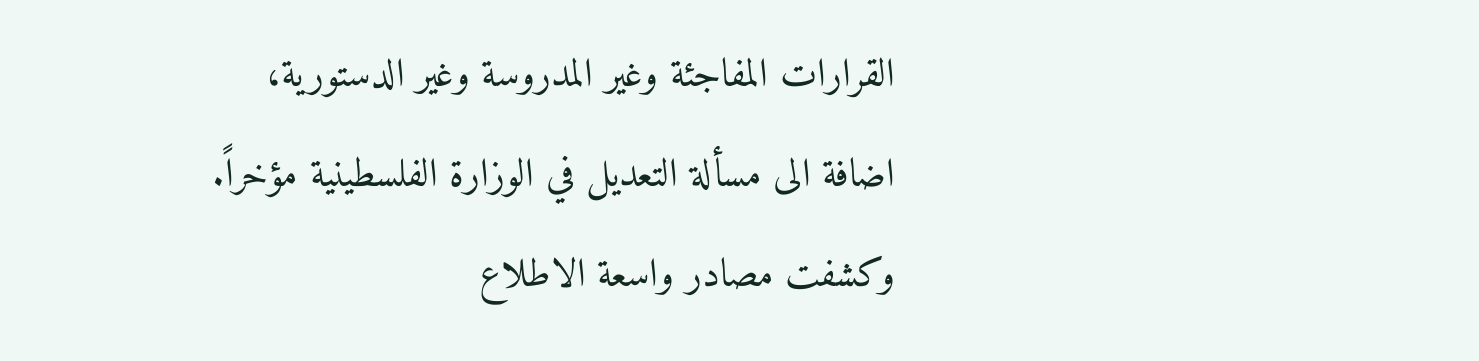القرارات المفاجئة وغير المدروسة وغير الدستورية، اضافة الى مسألة التعديل في الوزارة الفلسطينية مؤخراً. وكشفت مصادر واسعة الاطلاع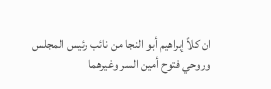ان كلاً إبراهيم أبو النجا من نائب رئيس المجلس وروحي فتوح أمين السر وغيرهما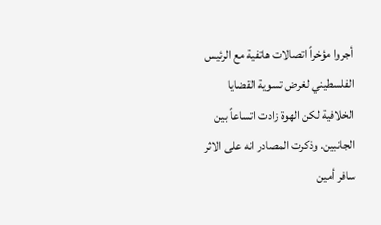أجروا مؤخراً اتصالات هاتفية مع الرئيس الفلسطيني لغرض تسوية القضايا الخلافية لكن الهوة زادت اتساعاً بين الجانبين. وذكرت المصادر انه على الاثر سافر أمين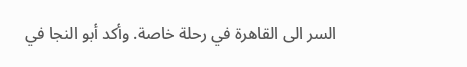السر الى القاهرة في رحلة خاصة. وأكد أبو النجا في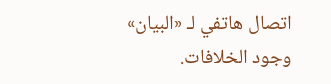اتصال هاتفي لـ «البيان» وجود الخلافات.